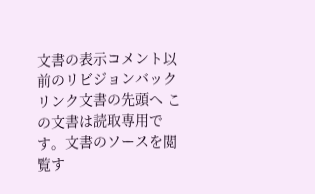文書の表示コメント以前のリビジョンバックリンク文書の先頭へ この文書は読取専用です。文書のソースを閲覧す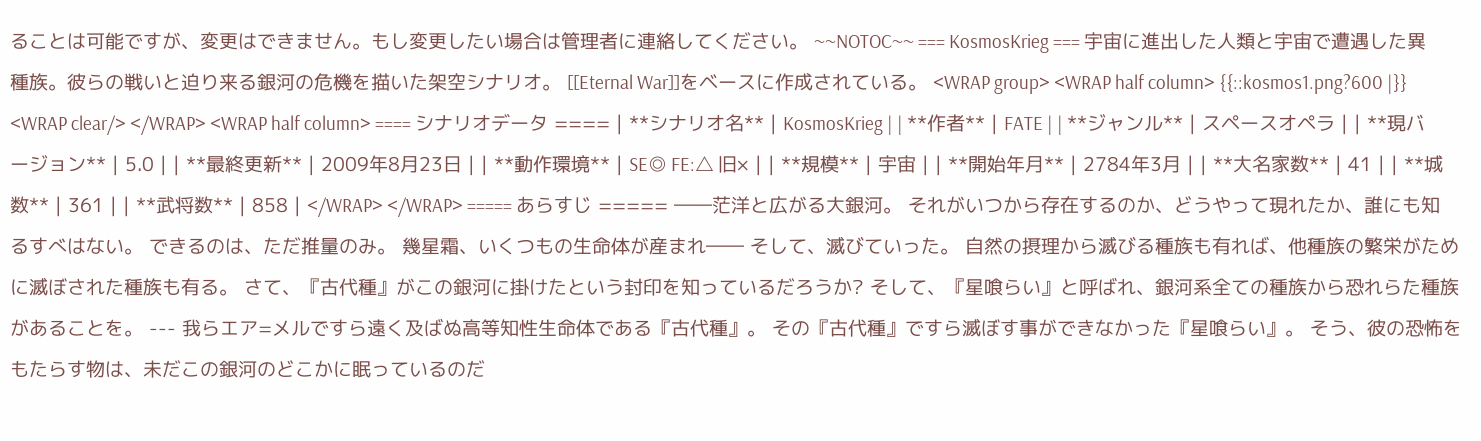ることは可能ですが、変更はできません。もし変更したい場合は管理者に連絡してください。 ~~NOTOC~~ === KosmosKrieg === 宇宙に進出した人類と宇宙で遭遇した異種族。彼らの戦いと迫り来る銀河の危機を描いた架空シナリオ。 [[Eternal War]]をベースに作成されている。 <WRAP group> <WRAP half column> {{::kosmos1.png?600 |}} <WRAP clear/> </WRAP> <WRAP half column> ==== シナリオデータ ==== | **シナリオ名** | KosmosKrieg | | **作者** | FATE | | **ジャンル** | スペースオペラ | | **現バージョン** | 5.0 | | **最終更新** | 2009年8月23日 | | **動作環境** | SE◎ FE:△ 旧× | | **規模** | 宇宙 | | **開始年月** | 2784年3月 | | **大名家数** | 41 | | **城数** | 361 | | **武将数** | 858 | </WRAP> </WRAP> ===== あらすじ ===== ――茫洋と広がる大銀河。 それがいつから存在するのか、どうやって現れたか、誰にも知るすべはない。 できるのは、ただ推量のみ。 幾星霜、いくつもの生命体が産まれ―― そして、滅びていった。 自然の摂理から滅びる種族も有れば、他種族の繁栄がために滅ぼされた種族も有る。 さて、『古代種』がこの銀河に掛けたという封印を知っているだろうか? そして、『星喰らい』と呼ばれ、銀河系全ての種族から恐れらた種族があることを。 --- 我らエア=メルですら遠く及ばぬ高等知性生命体である『古代種』。 その『古代種』ですら滅ぼす事ができなかった『星喰らい』。 そう、彼の恐怖をもたらす物は、未だこの銀河のどこかに眠っているのだ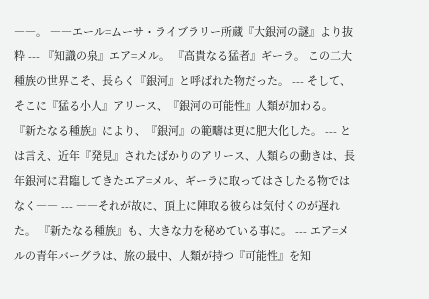――。 ――エール=ムーサ・ライブラリー所蔵『大銀河の謎』より抜粋 --- 『知識の泉』エア=メル。 『高貴なる猛者』ギーラ。 この二大種族の世界こそ、長らく『銀河』と呼ばれた物だった。 --- そして、そこに『猛る小人』アリース、『銀河の可能性』人類が加わる。 『新たなる種族』により、『銀河』の範疇は更に肥大化した。 --- とは言え、近年『発見』されたばかりのアリース、人類らの動きは、長年銀河に君臨してきたエア=メル、ギーラに取ってはさしたる物ではなく―― --- ――それが故に、頂上に陣取る彼らは気付くのが遅れた。 『新たなる種族』も、大きな力を秘めている事に。 --- エア=メルの青年バーグラは、旅の最中、人類が持つ『可能性』を知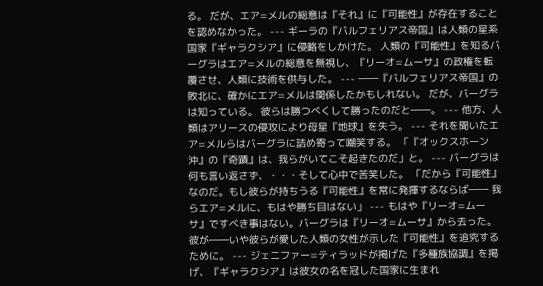る。 だが、エア=メルの総意は『それ』に『可能性』が存在することを認めなかった。 --- ギーラの『バルフェリアス帝国』は人類の星系国家『ギャラクシア』に侵略をしかけた。 人類の『可能性』を知るバーグラはエア=メルの総意を無視し、『リーオ=ムーサ』の政権を転覆させ、人類に技術を供与した。 --- ――『バルフェリアス帝国』の敗北に、確かにエア=メルは関係したかもしれない。 だが、バーグラは知っている。 彼らは勝つべくして勝ったのだと――。 --- 他方、人類はアリースの侵攻により母星『地球』を失う。 --- それを聞いたエア=メルらはバーグラに詰め寄って嘲笑する。 「『オックスホーン沖』の『奇蹟』は、我らがいてこそ起きたのだ」と。 --- バーグラは何も言い返さず、・・・そして心中で苦笑した。 「だから『可能性』なのだ。もし彼らが持ちうる『可能性』を常に発揮するならば―― 我らエア=メルに、もはや勝ち目はない」 --- もはや『リーオ=ムーサ』ですべき事はない。バーグラは『リーオ=ムーサ』から去った。 彼が――いや彼らが愛した人類の女性が示した『可能性』を追究するために。 --- ジェニファー=ティラッドが掲げた『多種族協調』を掲げ、『ギャラクシア』は彼女の名を冠した国家に生まれ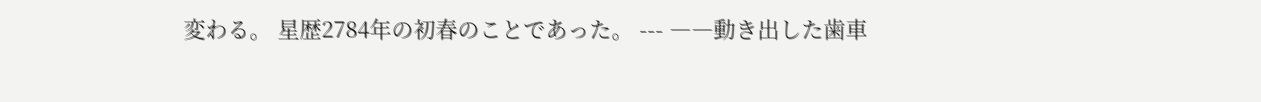変わる。 星歴2784年の初春のことであった。 --- ――動き出した歯車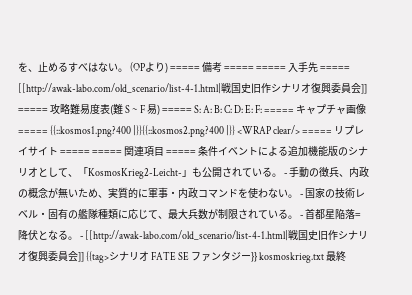を、止めるすべはない。 (OPより) ===== 備考 ===== ===== 入手先 ===== [[http://awak-labo.com/old_scenario/list-4-1.html|戦国史旧作シナリオ復興委員会]] ===== 攻略難易度表(難 S ~ F 易) ===== S: A: B: C: D: E: F: ===== キャプチャ画像 ===== {{::kosmos1.png?400 |}}{{::kosmos2.png?400 |}} <WRAP clear/> ===== リプレイサイト ===== ===== 関連項目 ===== 条件イベントによる追加機能版のシナリオとして、「KosmosKrieg2-Leicht-」も公開されている。 - 手動の徴兵、内政の概念が無いため、実質的に軍事・内政コマンドを使わない。 - 国家の技術レベル・固有の艦隊種類に応じて、最大兵数が制限されている。 - 首都星陥落=降伏となる。 - [[http://awak-labo.com/old_scenario/list-4-1.html|戦国史旧作シナリオ復興委員会]] {{tag>シナリオ FATE SE ファンタジー}} kosmoskrieg.txt 最終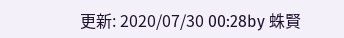更新: 2020/07/30 00:28by 蛛賢